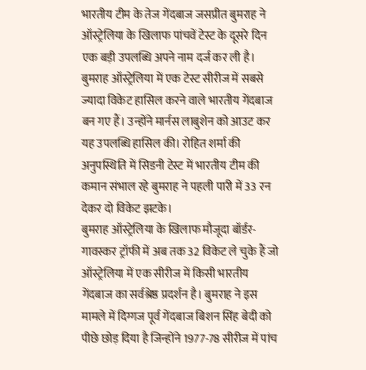भारतीय टीम के तेज गेंदबाज जसप्रीत बुमराह ने ऑस्ट्रेलिया के खिलाफ पांचवें टेस्ट के दूसरे दिन एक बड़ी उपलब्धि अपने नाम दर्ज कर ली है। बुमराह ऑस्ट्रेलिया में एक टेस्ट सीरीज में सबसे ज्यादा विकेट हासिल करने वाले भारतीय गेंदबाज बन गए हैं। उन्होंने मार्नस लाबुशेन को आउट कर यह उपलब्धि हासिल की। रोहित शर्मा की अनुपस्थिति में सिडनी टेस्ट में भारतीय टीम की कमान संभाल रहे बुमराह ने पहली पारी में 33 रन देकर दो विकेट झटके।
बुमराह ऑस्ट्रेलिया के खिलाफ मौजूदा बॉर्डर-गावस्कर ट्रॉफी में अब तक 32 विकेट ले चुके हैं जो ऑस्ट्रेलिया में एक सीरीज में किसी भारतीय गेंदबाज का सर्वश्रेष्ठ प्रदर्शन है। बुमराह ने इस मामले में दिग्गज पूर्व गेंदबाज बिशन सिंह बेदी को पीछे छोड़ दिया है जिन्होंने 1977-78 सीरीज में पांच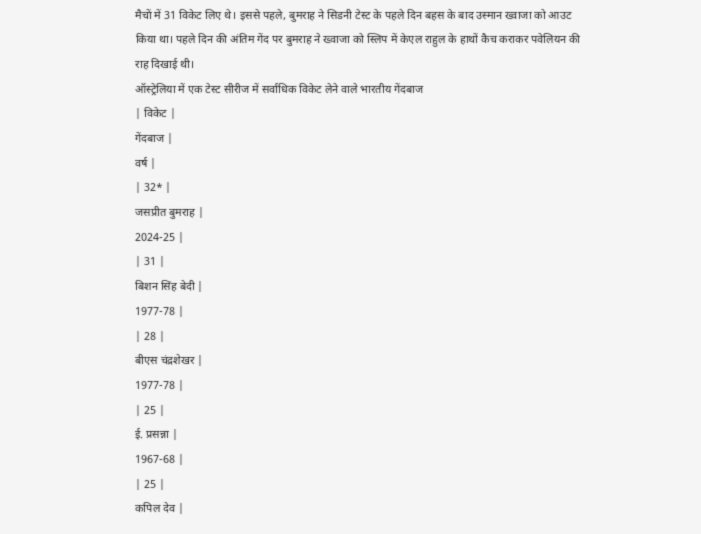मैचों में 31 विकेट लिए थे। इससे पहले, बुमराह ने सिडनी टेस्ट के पहले दिन बहस के बाद उस्मान ख्वाजा को आउट किया था। पहले दिन की अंतिम गेंद पर बुमराह ने ख्वाजा को स्लिप में केएल राहुल के हाथों कैच कराकर पवेलियन की राह दिखाई थी।
ऑस्ट्रेलिया में एक टेस्ट सीरीज में सर्वाधिक विकेट लेने वाले भारतीय गेंदबाज
| विकेट |
गेंदबाज |
वर्ष |
| 32* |
जसप्रीत बुमराह |
2024-25 |
| 31 |
बिशन सिंह बेदी |
1977-78 |
| 28 |
बीएस चंद्रशेखर |
1977-78 |
| 25 |
ई. प्रसन्ना |
1967-68 |
| 25 |
कपिल देव |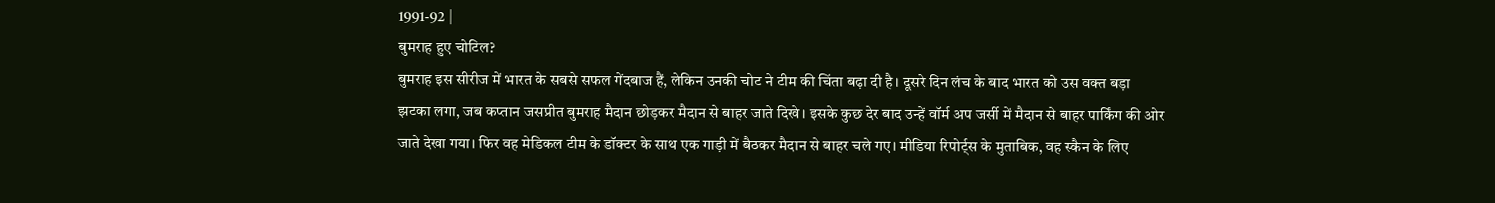1991-92 |
बुमराह हुए चोटिल?
बुमराह इस सीरीज में भारत के सबसे सफल गेंदबाज हैं, लेकिन उनकी चोट ने टीम की चिंता बढ़ा दी है। दूसरे दिन लंच के बाद भारत को उस वक्त बड़ा झटका लगा, जब कप्तान जसप्रीत बुमराह मैदान छोड़कर मैदान से बाहर जाते दिखे। इसके कुछ देर बाद उन्हें वॉर्म अप जर्सी में मैदान से बाहर पार्किंग की ओर जाते देखा गया। फिर वह मेडिकल टीम के डॉक्टर के साथ एक गाड़ी में बैठकर मैदान से बाहर चले गए। मीडिया रिपोर्ट्स के मुताबिक, वह स्कैन के लिए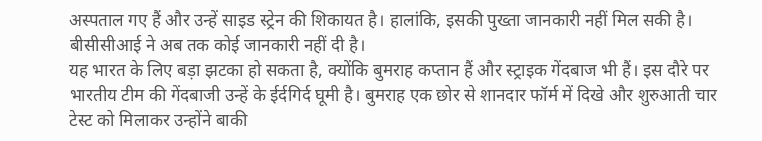अस्पताल गए हैं और उन्हें साइड स्ट्रेन की शिकायत है। हालांकि, इसकी पुख्ता जानकारी नहीं मिल सकी है। बीसीसीआई ने अब तक कोई जानकारी नहीं दी है।
यह भारत के लिए बड़ा झटका हो सकता है, क्योंकि बुमराह कप्तान हैं और स्ट्राइक गेंदबाज भी हैं। इस दौरे पर भारतीय टीम की गेंदबाजी उन्हें के ईर्दगिर्द घूमी है। बुमराह एक छोर से शानदार फॉर्म में दिखे और शुरुआती चार टेस्ट को मिलाकर उन्होंने बाकी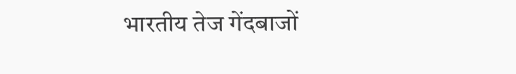भारतीय तेज गेंदबाजों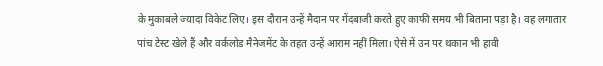के मुकाबले ज्यादा विकेट लिए। इस दौरान उन्हें मैदान पर गेंदबाजी करते हुए काफी समय भी बिताना पड़ा है। वह लगातार पांच टेस्ट खेले हैं और वर्कलोड मैनेजमेंट के तहत उन्हें आराम नहीं मिला। ऐसे में उन पर थकान भी हावी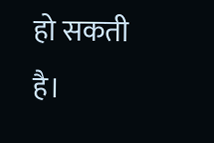हो सकती है।